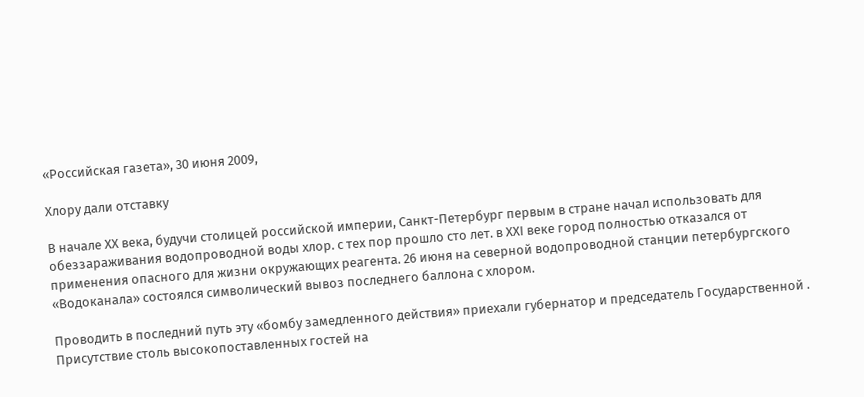«Российская газета», 30 июня 2009,

Хлору дали отставку

В начале XX века, будучи столицей российской империи, Санкт-Петербург первым в стране начал использовать для обеззараживания водопроводной воды хлор. с тех пор прошло сто лет. в XXI веке город полностью отказался от применения опасного для жизни окружающих реагента. 26 июня на северной водопроводной станции петербургского «Водоканала» состоялся символический вывоз последнего баллона с хлором.

Проводить в последний путь эту «бомбу замедленного действия» приехали губернатор и председатель Государственной . Присутствие столь высокопоставленных гостей на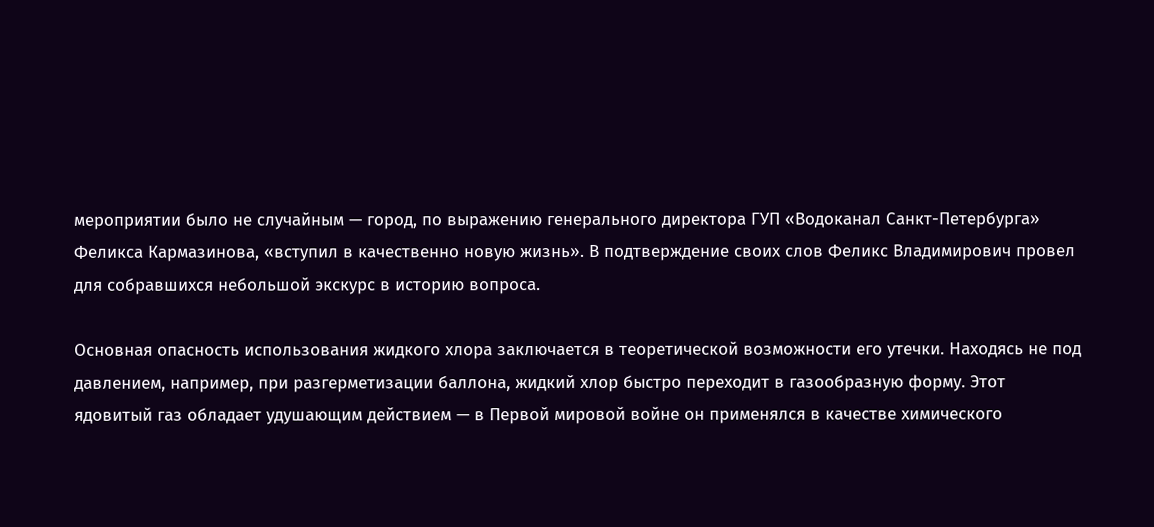мероприятии было не случайным — город, по выражению генерального директора ГУП «Водоканал Санкт-Петербурга» Феликса Кармазинова, «вступил в качественно новую жизнь». В подтверждение своих слов Феликс Владимирович провел для собравшихся небольшой экскурс в историю вопроса.

Основная опасность использования жидкого хлора заключается в теоретической возможности его утечки. Находясь не под давлением, например, при разгерметизации баллона, жидкий хлор быстро переходит в газообразную форму. Этот ядовитый газ обладает удушающим действием — в Первой мировой войне он применялся в качестве химического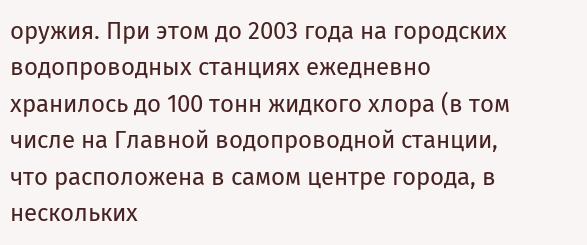оружия. При этом до 2003 года на городских водопроводных станциях ежедневно хранилось до 100 тонн жидкого хлора (в том числе на Главной водопроводной станции, что расположена в самом центре города, в нескольких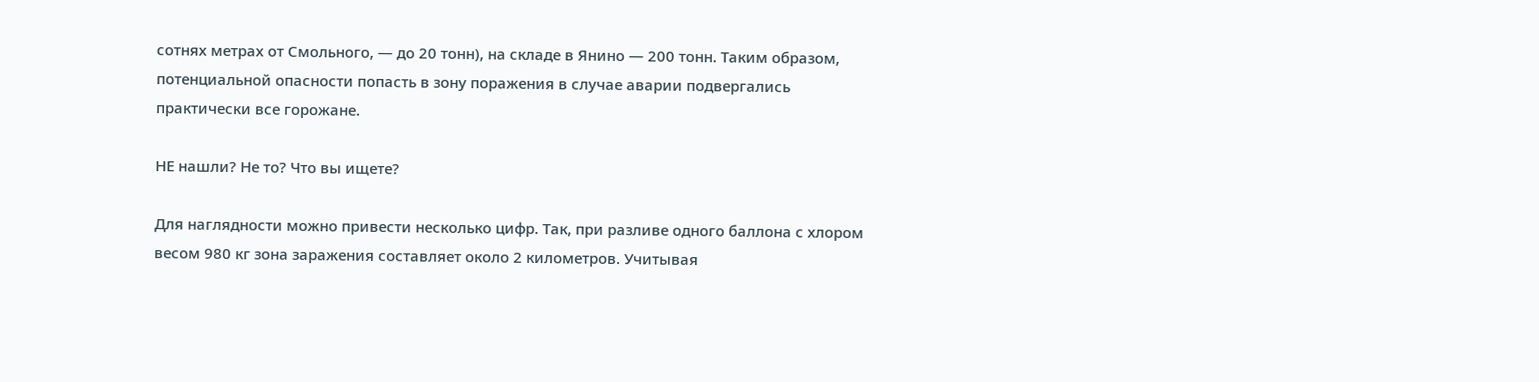сотнях метрах от Смольного, — до 20 тонн), на складе в Янино — 200 тонн. Таким образом, потенциальной опасности попасть в зону поражения в случае аварии подвергались практически все горожане.

НЕ нашли? Не то? Что вы ищете?

Для наглядности можно привести несколько цифр. Так, при разливе одного баллона с хлором весом 980 кг зона заражения составляет около 2 километров. Учитывая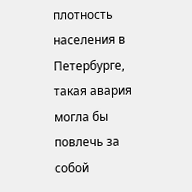плотность населения в Петербурге, такая авария могла бы повлечь за собой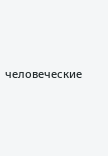человеческие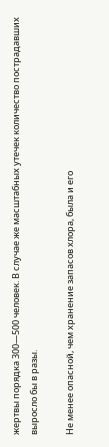жертвы порядка 300—500 человек. В случае же масштабных утечек количество пострадавших выросло бы в разы.

Не менее опасной, чем хранение запасов хлора, была и его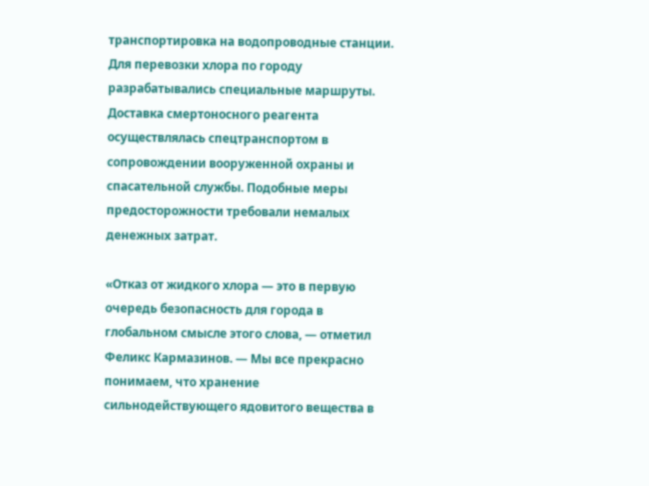транспортировка на водопроводные станции. Для перевозки хлора по городу разрабатывались специальные маршруты. Доставка смертоносного реагента осуществлялась спецтранспортом в сопровождении вооруженной охраны и спасательной службы. Подобные меры предосторожности требовали немалых денежных затрат.

«Отказ от жидкого хлора — это в первую очередь безопасность для города в глобальном смысле этого слова, — отметил Феликс Кармазинов. — Мы все прекрасно понимаем, что хранение сильнодействующего ядовитого вещества в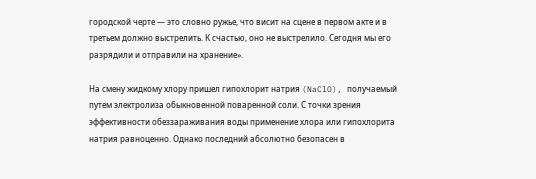городской черте — это словно ружье, что висит на сцене в первом акте и в третьем должно выстрелить. К счастью, оно не выстрелило. Сегодня мы его разрядили и отправили на хранение».

На смену жидкому хлору пришел гипохлорит натрия (NaClO), получаемый путем электролиза обыкновенной поваренной соли. С точки зрения эффективности обеззараживания воды применение хлора или гипохлорита натрия равноценно. Однако последний абсолютно безопасен в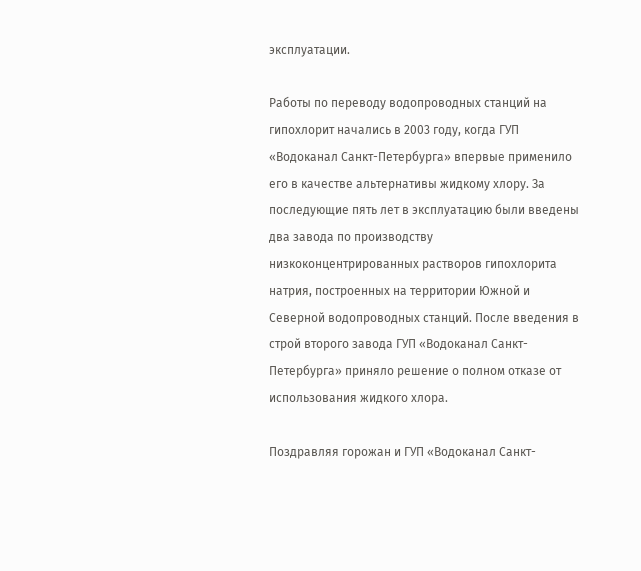эксплуатации.

Работы по переводу водопроводных станций на гипохлорит начались в 2003 году, когда ГУП «Водоканал Санкт-Петербурга» впервые применило его в качестве альтернативы жидкому хлору. За последующие пять лет в эксплуатацию были введены два завода по производству низкоконцентрированных растворов гипохлорита натрия, построенных на территории Южной и Северной водопроводных станций. После введения в строй второго завода ГУП «Водоканал Санкт-Петербурга» приняло решение о полном отказе от использования жидкого хлора.

Поздравляя горожан и ГУП «Водоканал Санкт-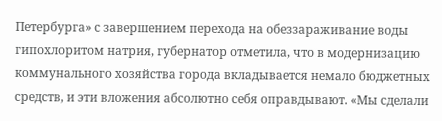Петербурга» с завершением перехода на обеззараживание воды гипохлоритом натрия, губернатор отметила, что в модернизацию коммунального хозяйства города вкладывается немало бюджетных средств, и эти вложения абсолютно себя оправдывают. «Мы сделали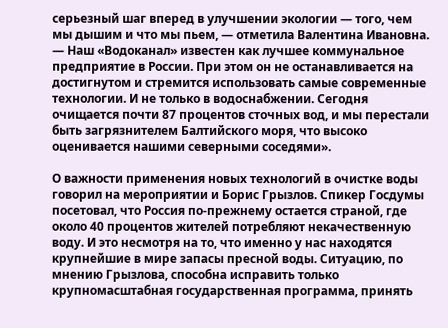серьезный шаг вперед в улучшении экологии — того, чем мы дышим и что мы пьем, — отметила Валентина Ивановна. — Наш «Водоканал» известен как лучшее коммунальное предприятие в России. При этом он не останавливается на достигнутом и стремится использовать самые современные технологии. И не только в водоснабжении. Сегодня очищается почти 87 процентов сточных вод, и мы перестали быть загрязнителем Балтийского моря, что высоко оценивается нашими северными соседями».

О важности применения новых технологий в очистке воды говорил на мероприятии и Борис Грызлов. Спикер Госдумы посетовал, что Россия по-прежнему остается страной, где около 40 процентов жителей потребляют некачественную воду. И это несмотря на то, что именно у нас находятся крупнейшие в мире запасы пресной воды. Ситуацию, по мнению Грызлова, способна исправить только крупномасштабная государственная программа, принять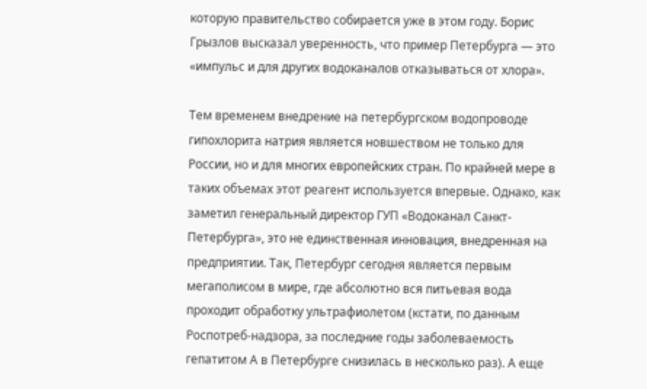которую правительство собирается уже в этом году. Борис Грызлов высказал уверенность, что пример Петербурга — это «импульс и для других водоканалов отказываться от хлора».

Тем временем внедрение на петербургском водопроводе гипохлорита натрия является новшеством не только для России, но и для многих европейских стран. По крайней мере в таких объемах этот реагент используется впервые. Однако, как заметил генеральный директор ГУП «Водоканал Санкт-Петербурга», это не единственная инновация, внедренная на предприятии. Так, Петербург сегодня является первым мегаполисом в мире, где абсолютно вся питьевая вода проходит обработку ультрафиолетом (кстати, по данным Роспотреб-надзора, за последние годы заболеваемость гепатитом А в Петербурге снизилась в несколько раз). А еще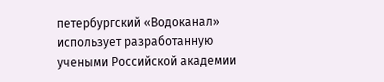петербургский «Водоканал» использует разработанную учеными Российской академии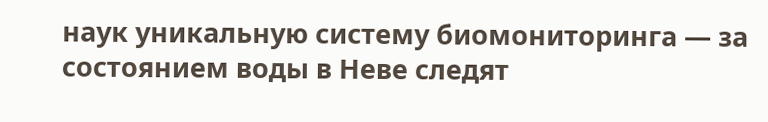наук уникальную систему биомониторинга — за состоянием воды в Неве следят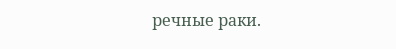речные раки.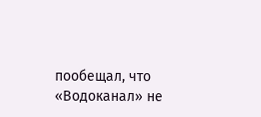пообещал, что «Водоканал» не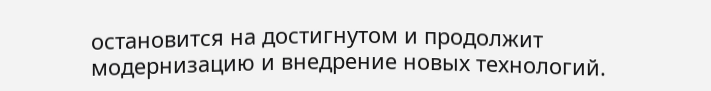остановится на достигнутом и продолжит модернизацию и внедрение новых технологий.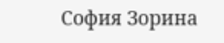София Зорина